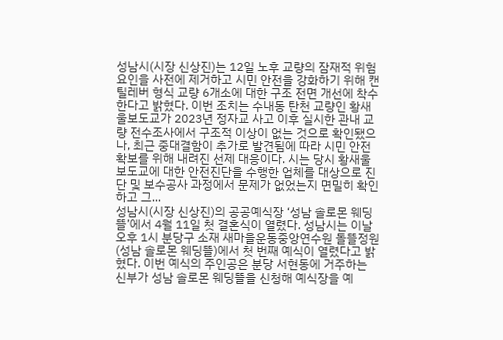성남시(시장 신상진)는 12일 노후 교량의 잠재적 위험요인을 사전에 제거하고 시민 안전을 강화하기 위해 캔틸레버 형식 교량 6개소에 대한 구조 전면 개선에 착수한다고 밝혔다. 이번 조치는 수내동 탄천 교량인 황새울보도교가 2023년 정자교 사고 이후 실시한 관내 교량 전수조사에서 구조적 이상이 없는 것으로 확인됐으나, 최근 중대결함이 추가로 발견됨에 따라 시민 안전 확보를 위해 내려진 선제 대응이다. 시는 당시 황새울보도교에 대한 안전진단을 수행한 업체를 대상으로 진단 및 보수공사 과정에서 문제가 없었는지 면밀히 확인하고 그...
성남시(시장 신상진)의 공공예식장 ‘성남 솔로몬 웨딩뜰’에서 4월 11일 첫 결혼식이 열렸다. 성남시는 이날 오후 1시 분당구 소재 새마을운동중앙연수원 돌뜰정원(성남 솔로몬 웨딩뜰)에서 첫 번째 예식이 열렸다고 밝혔다. 이번 예식의 주인공은 분당 서현동에 거주하는 신부가 성남 솔로몬 웨딩뜰을 신청해 예식장을 예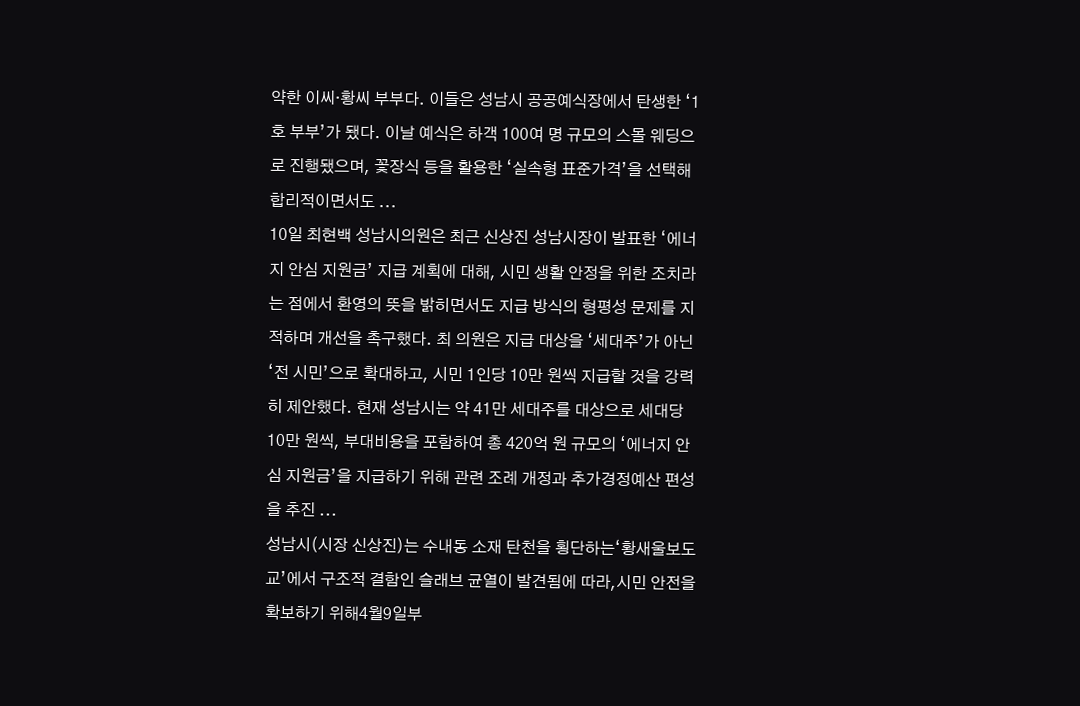약한 이씨·황씨 부부다. 이들은 성남시 공공예식장에서 탄생한 ‘1호 부부’가 됐다. 이날 예식은 하객 100여 명 규모의 스몰 웨딩으로 진행됐으며, 꽃장식 등을 활용한 ‘실속형 표준가격’을 선택해 합리적이면서도 ...
10일 최현백 성남시의원은 최근 신상진 성남시장이 발표한 ‘에너지 안심 지원금’ 지급 계획에 대해, 시민 생활 안정을 위한 조치라는 점에서 환영의 뜻을 밝히면서도 지급 방식의 형평성 문제를 지적하며 개선을 촉구했다. 최 의원은 지급 대상을 ‘세대주’가 아닌 ‘전 시민’으로 확대하고, 시민 1인당 10만 원씩 지급할 것을 강력히 제안했다. 현재 성남시는 약 41만 세대주를 대상으로 세대당 10만 원씩, 부대비용을 포함하여 총 420억 원 규모의 ‘에너지 안심 지원금’을 지급하기 위해 관련 조례 개정과 추가경정예산 편성을 추진 ...
성남시(시장 신상진)는 수내동 소재 탄천을 횡단하는‘황새울보도교’에서 구조적 결함인 슬래브 균열이 발견됨에 따라,시민 안전을 확보하기 위해4월9일부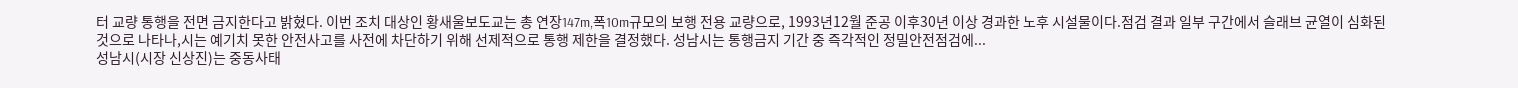터 교량 통행을 전면 금지한다고 밝혔다. 이번 조치 대상인 황새울보도교는 총 연장147m,폭10m규모의 보행 전용 교량으로, 1993년12월 준공 이후30년 이상 경과한 노후 시설물이다.점검 결과 일부 구간에서 슬래브 균열이 심화된 것으로 나타나,시는 예기치 못한 안전사고를 사전에 차단하기 위해 선제적으로 통행 제한을 결정했다. 성남시는 통행금지 기간 중 즉각적인 정밀안전점검에...
성남시(시장 신상진)는 중동사태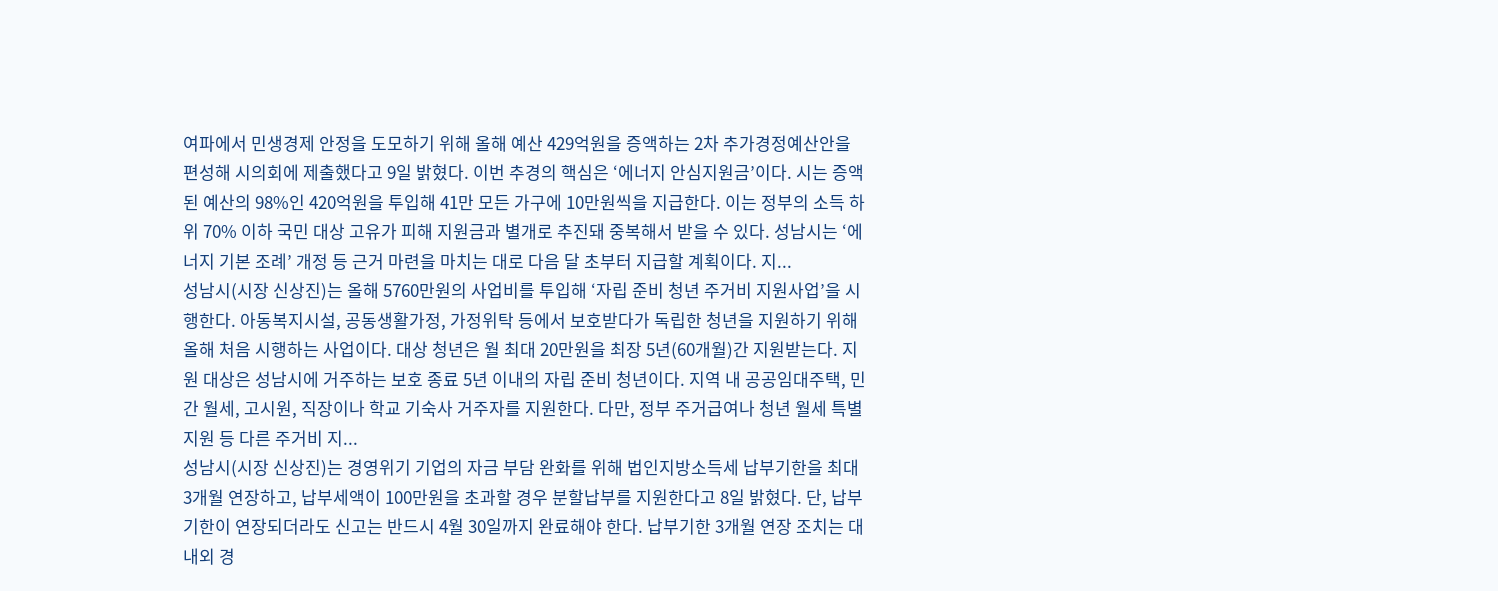여파에서 민생경제 안정을 도모하기 위해 올해 예산 429억원을 증액하는 2차 추가경정예산안을 편성해 시의회에 제출했다고 9일 밝혔다. 이번 추경의 핵심은 ‘에너지 안심지원금’이다. 시는 증액된 예산의 98%인 420억원을 투입해 41만 모든 가구에 10만원씩을 지급한다. 이는 정부의 소득 하위 70% 이하 국민 대상 고유가 피해 지원금과 별개로 추진돼 중복해서 받을 수 있다. 성남시는 ‘에너지 기본 조례’ 개정 등 근거 마련을 마치는 대로 다음 달 초부터 지급할 계획이다. 지...
성남시(시장 신상진)는 올해 5760만원의 사업비를 투입해 ‘자립 준비 청년 주거비 지원사업’을 시행한다. 아동복지시설, 공동생활가정, 가정위탁 등에서 보호받다가 독립한 청년을 지원하기 위해 올해 처음 시행하는 사업이다. 대상 청년은 월 최대 20만원을 최장 5년(60개월)간 지원받는다. 지원 대상은 성남시에 거주하는 보호 종료 5년 이내의 자립 준비 청년이다. 지역 내 공공임대주택, 민간 월세, 고시원, 직장이나 학교 기숙사 거주자를 지원한다. 다만, 정부 주거급여나 청년 월세 특별지원 등 다른 주거비 지...
성남시(시장 신상진)는 경영위기 기업의 자금 부담 완화를 위해 법인지방소득세 납부기한을 최대 3개월 연장하고, 납부세액이 100만원을 초과할 경우 분할납부를 지원한다고 8일 밝혔다. 단, 납부기한이 연장되더라도 신고는 반드시 4월 30일까지 완료해야 한다. 납부기한 3개월 연장 조치는 대내외 경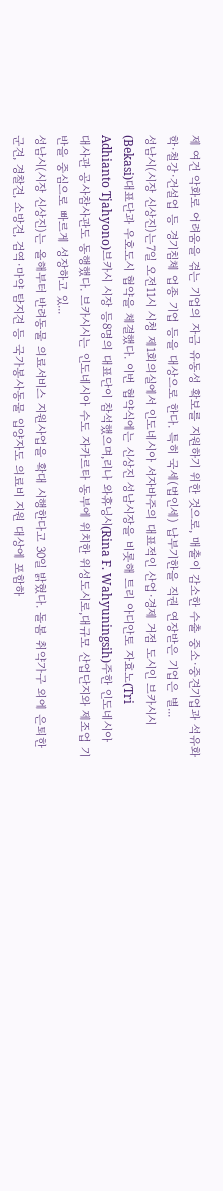제 여건 악화로 어려움을 겪는 기업의 자금 유동성 확보를 지원하기 위한 것으로, 매출이 감소한 수출 중소·중견기업과 석유화학·철강·건설업 등 경기침체 업종 기업 등을 대상으로 한다. 특히 국세(법인세) 납부기한을 직권 연장받은 기업은 별...
성남시(시장 신상진)는7일 오전11시 시청 제1회의실에서 인도네시아 서자바주의 대표적인 산업·경제 거점 도시인 브카시시(Bekasi)대표단과 우호도시 협약을 체결했다. 이번 협약식에는 신상진 성남시장을 비롯해 트리 아디안토 자효노(Tri Adhianto Tjahyono)브카시 시장 등8명의 대표단이 참석했으며,리나 와휴닝시(Rina F. Wahyuningsih)주한 인도네시아 대사관 공사참사관도 동행했다. 브카시시는 인도네시아 수도 자카르타 동부에 위치한 위성도시로,대규모 산업단지와 제조업 기반을 중심으로 빠르게 성장하고 있...
성남시(시장 신상진)는 올해부터 반려동물 의료서비스 지원사업을 확대 시행한다고 30일 밝혔다. 돌봄 취약가구 외에 은퇴한 군견, 경찰견, 소방견, 검역·마약 탐지견 등 국가봉사동물 입양자도 의료비 지원 대상에 포함하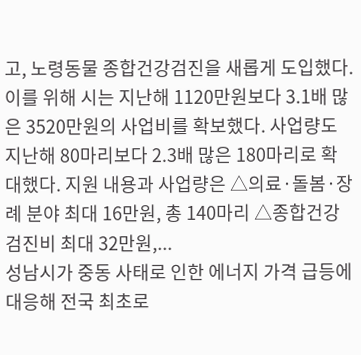고, 노령동물 종합건강검진을 새롭게 도입했다. 이를 위해 시는 지난해 1120만원보다 3.1배 많은 3520만원의 사업비를 확보했다. 사업량도 지난해 80마리보다 2.3배 많은 180마리로 확대했다. 지원 내용과 사업량은 △의료·돌봄·장례 분야 최대 16만원, 총 140마리 △종합건강검진비 최대 32만원,...
성남시가 중동 사태로 인한 에너지 가격 급등에 대응해 전국 최초로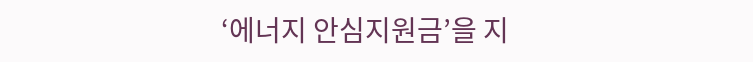‘에너지 안심지원금’을 지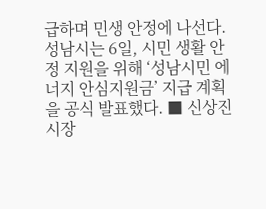급하며 민생 안정에 나선다. 성남시는 6일, 시민 생활 안정 지원을 위해 ‘성남시민 에너지 안심지원금’ 지급 계획을 공식 발표했다. ■ 신상진 시장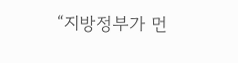“지방정부가 먼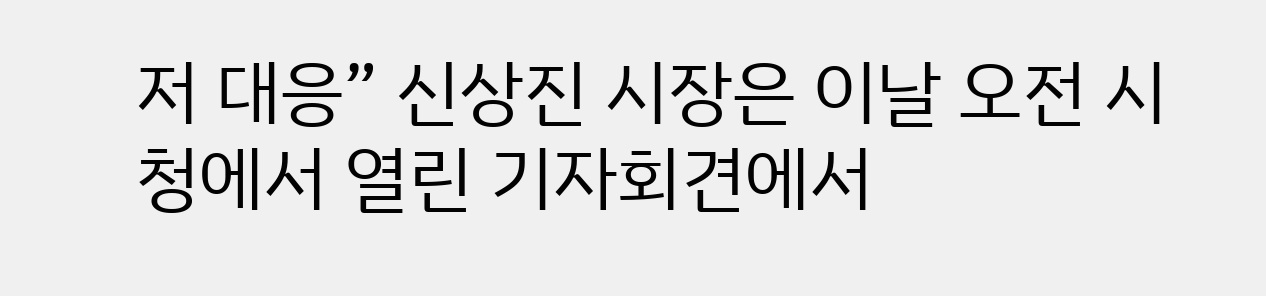저 대응” 신상진 시장은 이날 오전 시청에서 열린 기자회견에서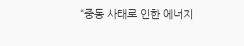“중동 사태로 인한 에너지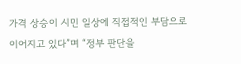가격 상승이 시민 일상에 직접적인 부담으로 이어지고 있다”며 “정부 판단을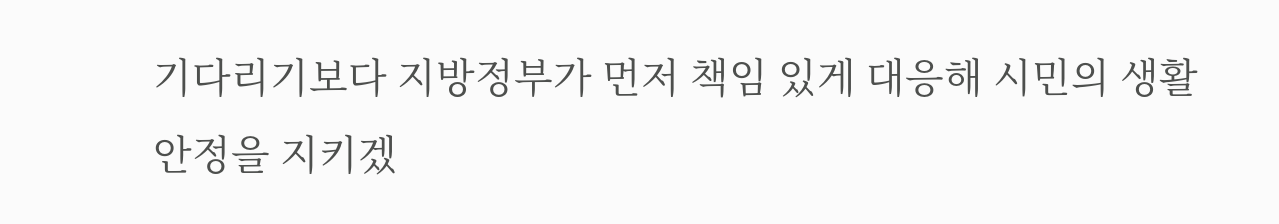기다리기보다 지방정부가 먼저 책임 있게 대응해 시민의 생활 안정을 지키겠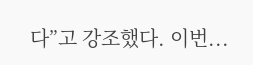다”고 강조했다. 이번...